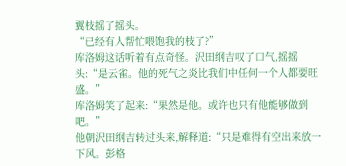翼枝摇了摇头。
“已经有人帮忙喂饱我的枝了?”
库洛姆这话听着有点奇怪。沢田纲吉叹了口气,摇摇头:“是云雀。他的死气之炎比我们中任何一个人都要旺盛。”
库洛姆笑了起来:“果然是他。或许也只有他能够做到吧。”
他朝沢田纲吉转过头来,解释道:“只是难得有空出来放一下风。彭格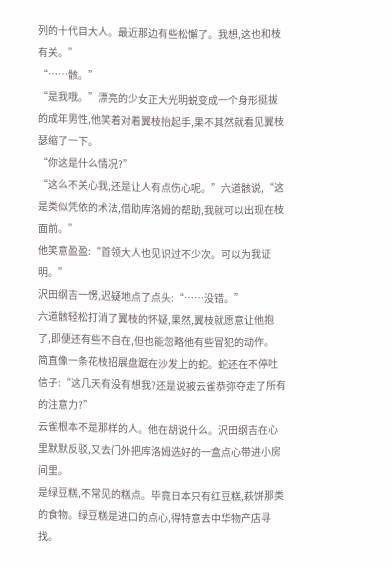列的十代目大人。最近那边有些松懈了。我想,这也和枝有关。”
“……骸。”
“是我哦。”漂亮的少女正大光明蜕变成一个身形挺拔的成年男性,他笑着对着翼枝抬起手,果不其然就看见翼枝瑟缩了一下。
“你这是什么情况?”
“这么不关心我,还是让人有点伤心呢。”六道骸说,“这是类似凭依的术法,借助库洛姆的帮助,我就可以出现在枝面前。”
他笑意盈盈:“首领大人也见识过不少次。可以为我证明。”
沢田纲吉一愣,迟疑地点了点头:“……没错。”
六道骸轻松打消了翼枝的怀疑,果然,翼枝就愿意让他抱了,即便还有些不自在,但也能忽略他有些冒犯的动作。
简直像一条花枝招展盘踞在沙发上的蛇。蛇还在不停吐信子:“这几天有没有想我?还是说被云雀恭弥夺走了所有的注意力?”
云雀根本不是那样的人。他在胡说什么。沢田纲吉在心里默默反驳,又去门外把库洛姆选好的一盒点心带进小房间里。
是绿豆糕,不常见的糕点。毕竟日本只有红豆糕,萩饼那类的食物。绿豆糕是进口的点心,得特意去中华物产店寻找。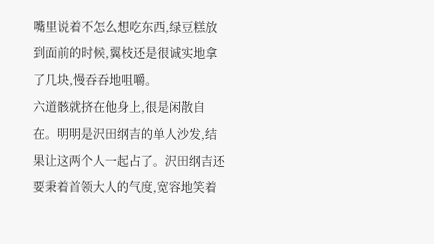嘴里说着不怎么想吃东西,绿豆糕放到面前的时候,翼枝还是很诚实地拿了几块,慢吞吞地咀嚼。
六道骸就挤在他身上,很是闲散自在。明明是沢田纲吉的单人沙发,结果让这两个人一起占了。沢田纲吉还要秉着首领大人的气度,宽容地笑着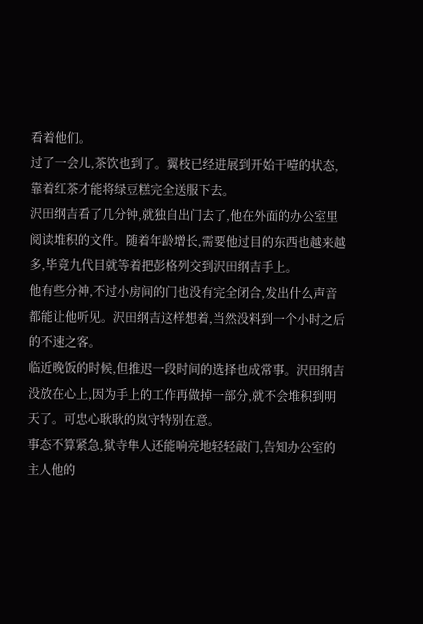看着他们。
过了一会儿,茶饮也到了。翼枝已经进展到开始干噎的状态,靠着红茶才能将绿豆糕完全送服下去。
沢田纲吉看了几分钟,就独自出门去了,他在外面的办公室里阅读堆积的文件。随着年龄增长,需要他过目的东西也越来越多,毕竟九代目就等着把彭格列交到沢田纲吉手上。
他有些分神,不过小房间的门也没有完全闭合,发出什么声音都能让他听见。沢田纲吉这样想着,当然没料到一个小时之后的不速之客。
临近晚饭的时候,但推迟一段时间的选择也成常事。沢田纲吉没放在心上,因为手上的工作再做掉一部分,就不会堆积到明天了。可忠心耿耿的岚守特别在意。
事态不算紧急,狱寺隼人还能响亮地轻轻敲门,告知办公室的主人他的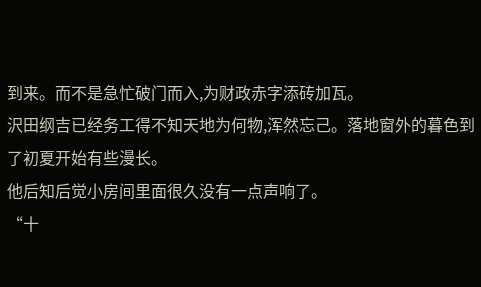到来。而不是急忙破门而入,为财政赤字添砖加瓦。
沢田纲吉已经务工得不知天地为何物,浑然忘己。落地窗外的暮色到了初夏开始有些漫长。
他后知后觉小房间里面很久没有一点声响了。
“十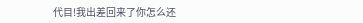代目!我出差回来了你怎么还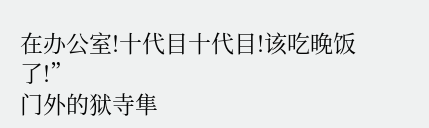在办公室!十代目十代目!该吃晚饭了!”
门外的狱寺隼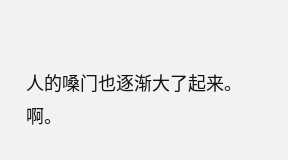人的嗓门也逐渐大了起来。
啊。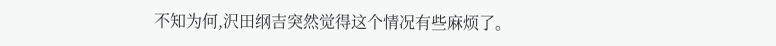不知为何,沢田纲吉突然觉得这个情况有些麻烦了。